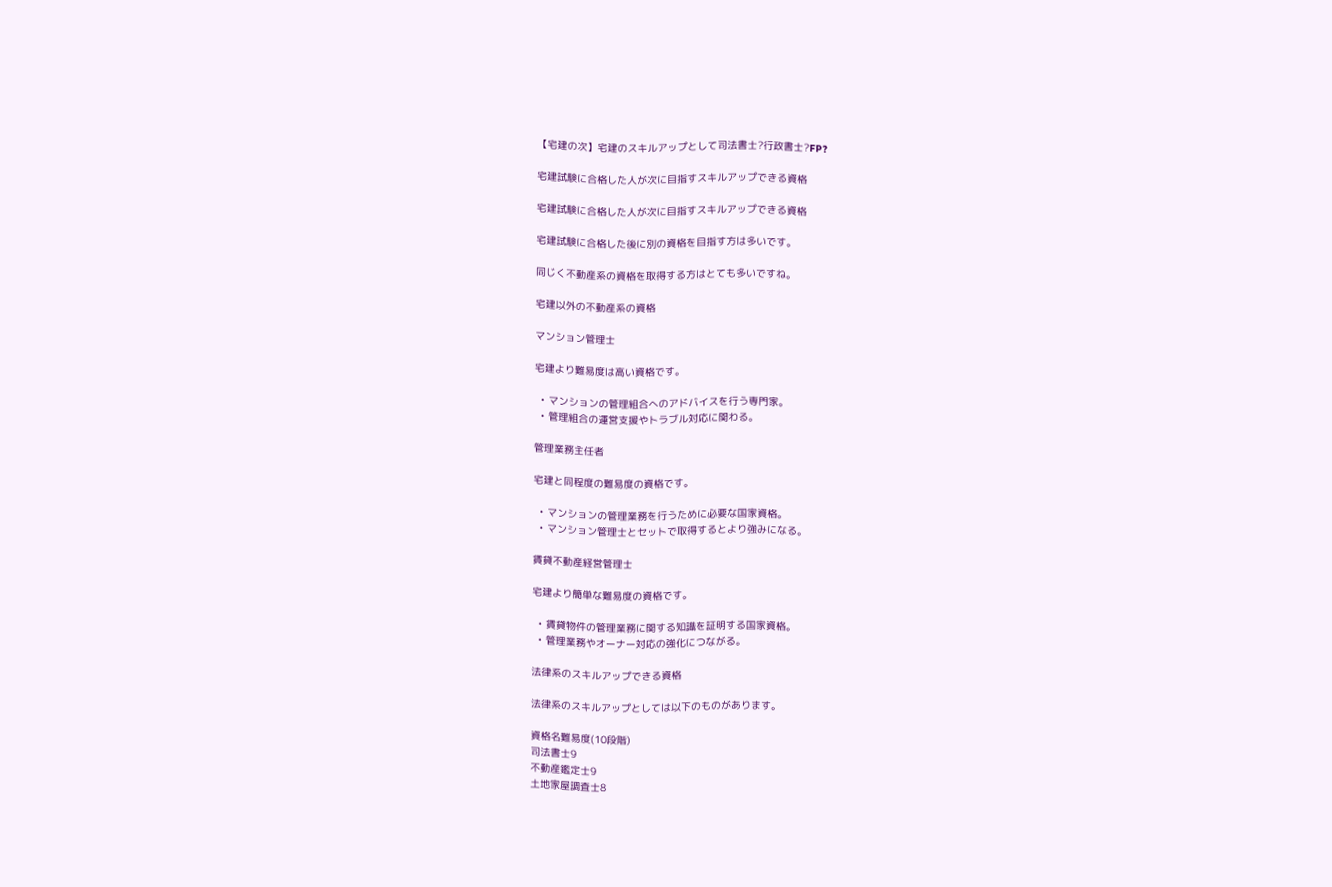【宅建の次】宅建のスキルアップとして司法書士?行政書士?FP?

宅建試験に合格した人が次に目指すスキルアップできる資格

宅建試験に合格した人が次に目指すスキルアップできる資格

宅建試験に合格した後に別の資格を目指す方は多いです。

同じく不動産系の資格を取得する方はとても多いですね。

宅建以外の不動産系の資格

マンション管理士

宅建より難易度は高い資格です。

  • マンションの管理組合へのアドバイスを行う専門家。
  • 管理組合の運営支援やトラブル対応に関わる。

管理業務主任者

宅建と同程度の難易度の資格です。

  • マンションの管理業務を行うために必要な国家資格。
  • マンション管理士とセットで取得するとより強みになる。

賃貸不動産経営管理士

宅建より簡単な難易度の資格です。

  • 賃貸物件の管理業務に関する知識を証明する国家資格。
  • 管理業務やオーナー対応の強化につながる。

法律系のスキルアップできる資格

法律系のスキルアップとしては以下のものがあります。

資格名難易度(10段階)
司法書士9
不動産鑑定士9
土地家屋調査士8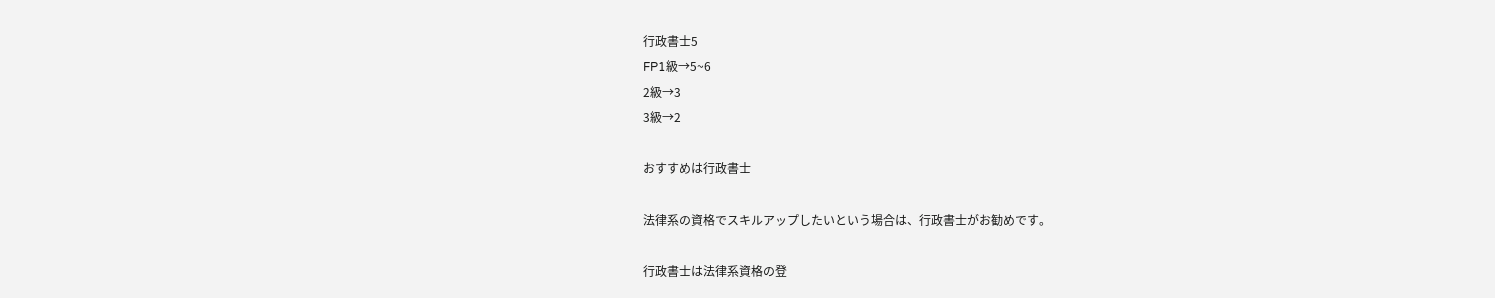行政書士5
FP1級→5~6
2級→3
3級→2

おすすめは行政書士

法律系の資格でスキルアップしたいという場合は、行政書士がお勧めです。

行政書士は法律系資格の登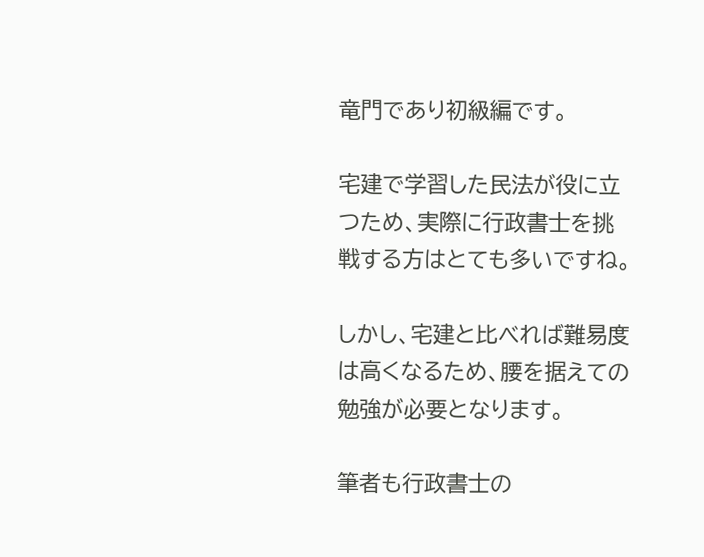竜門であり初級編です。

宅建で学習した民法が役に立つため、実際に行政書士を挑戦する方はとても多いですね。

しかし、宅建と比べれば難易度は高くなるため、腰を据えての勉強が必要となります。

筆者も行政書士の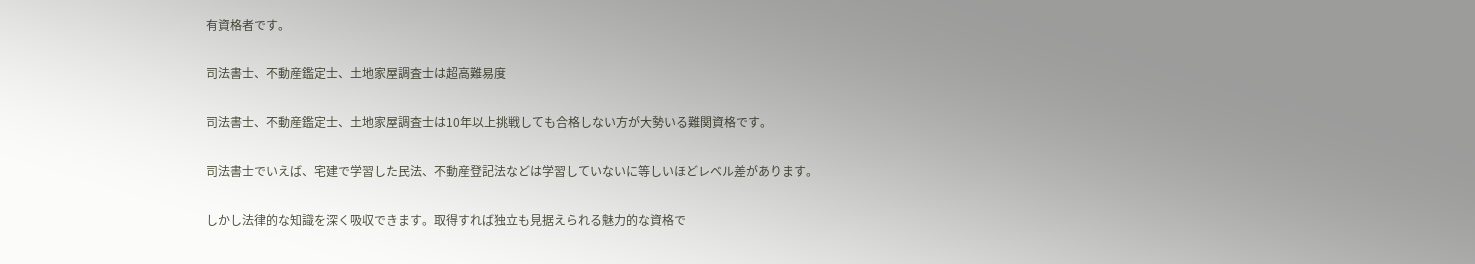有資格者です。

司法書士、不動産鑑定士、土地家屋調査士は超高難易度

司法書士、不動産鑑定士、土地家屋調査士は10年以上挑戦しても合格しない方が大勢いる難関資格です。

司法書士でいえば、宅建で学習した民法、不動産登記法などは学習していないに等しいほどレベル差があります。

しかし法律的な知識を深く吸収できます。取得すれば独立も見据えられる魅力的な資格で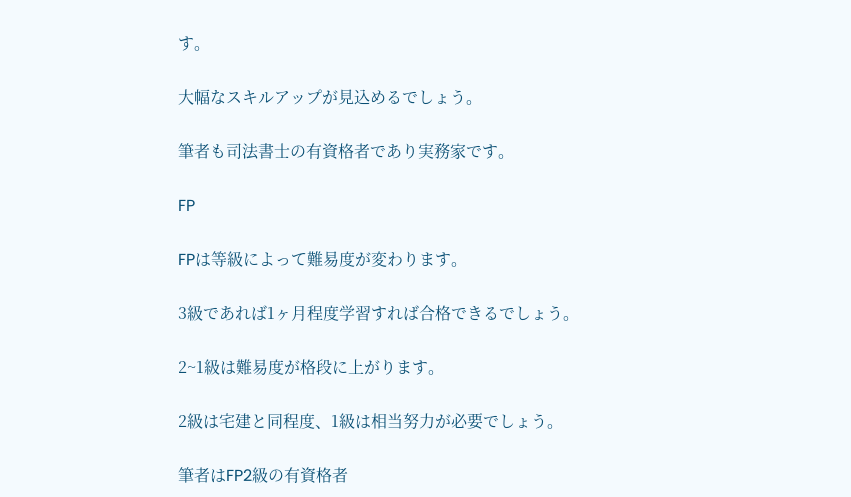す。

大幅なスキルアップが見込めるでしょう。

筆者も司法書士の有資格者であり実務家です。

FP

FPは等級によって難易度が変わります。

3級であれば1ヶ月程度学習すれば合格できるでしょう。

2~1級は難易度が格段に上がります。

2級は宅建と同程度、1級は相当努力が必要でしょう。

筆者はFP2級の有資格者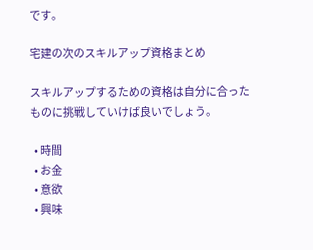です。

宅建の次のスキルアップ資格まとめ

スキルアップするための資格は自分に合ったものに挑戦していけば良いでしょう。

  • 時間
  • お金
  • 意欲
  • 興味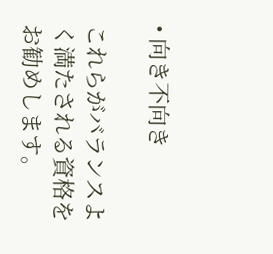• 向き不向き

これらがバランスよく満たされる資格をお勧めします。